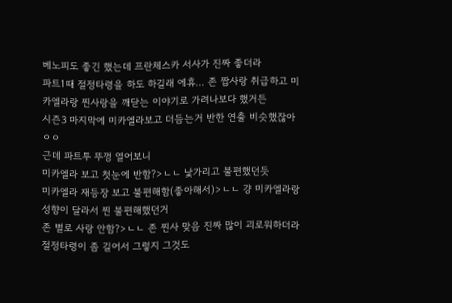베노피도 좋긴 했는데 프란체스카 서사가 진짜 좋더라
파트1때 절정타령을 하도 하길래 에휴... 존 짭사랑 취급하고 미카엘라랑 찐사랑을 깨닫는 이야기로 가려나보다 했거든
시즌3 마지막에 미카엘라보고 더듬는거 반한 연출 비슷했잖아 ㅇㅇ
근데 파트투 뚜껑 열어보니
미카엘라 보고 첫눈에 반함?>ㄴㄴ 낯가리고 불편했던듯
미카엘라 재등장 보고 불편해함(좋아해서)>ㄴㄴ 걍 미카엘라랑 성향이 달라서 찐 불편해했던거
존 별로 사랑 안함?>ㄴㄴ 존 찐사 맞음 진짜 많이 괴로워하더라
절정타령이 좀 길어서 그렇지 그것도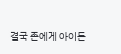결국 존에게 아이든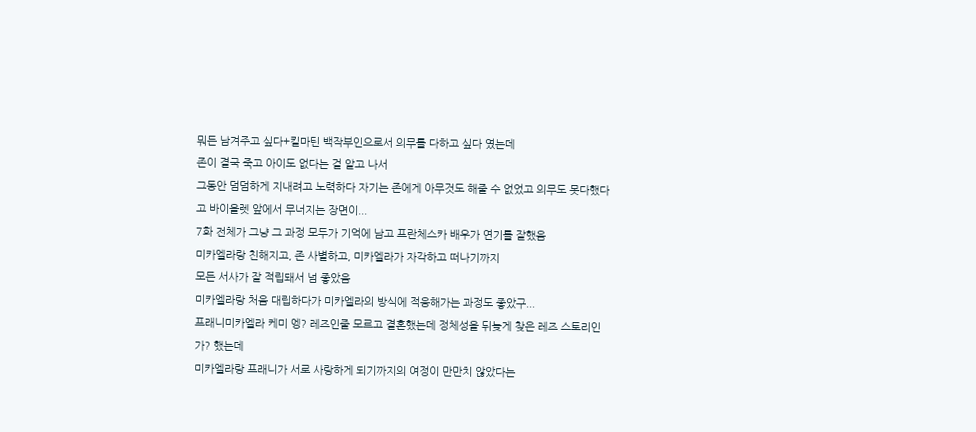뭐든 남겨주고 싶다+킬마틴 백작부인으로서 의무를 다하고 싶다 였는데
존이 결국 죽고 아이도 없다는 걸 알고 나서
그동안 덤덤하게 지내려고 노력하다 자기는 존에게 아무것도 해줄 수 없었고 의무도 못다했다고 바이올렛 앞에서 무너지는 장면이...
7화 전체가 그냥 그 과정 모두가 기억에 남고 프란체스카 배우가 연기를 잘했음
미카엘라랑 친해지고, 존 사별하고, 미카엘라가 자각하고 떠나기까지
모든 서사가 잘 적립돼서 넘 좋았음
미카엘라랑 처음 대립하다가 미카엘라의 방식에 적응해가는 과정도 좋았구...
프래니미카엘라 케미 엥? 레즈인줄 모르고 결혼했는데 정체성을 뒤늦게 찾은 레즈 스토리인가? 했는데
미카엘라랑 프래니가 서로 사랑하게 되기까지의 여정이 만만치 않았다는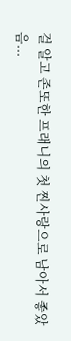걸 알고 존또한 프래니의 첫 찐사랑으로 남아서 좋았음...